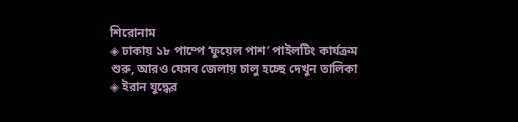শিরোনাম
◈ ঢাকায় ১৮ পাম্পে ‘ফুয়েল পাশ’ পাইলটিং কার্যক্রম শুরু, আরও যেসব জেলায় চালু হচ্ছে দেখুন তালিকা ◈ ইরান যু‌দ্ধের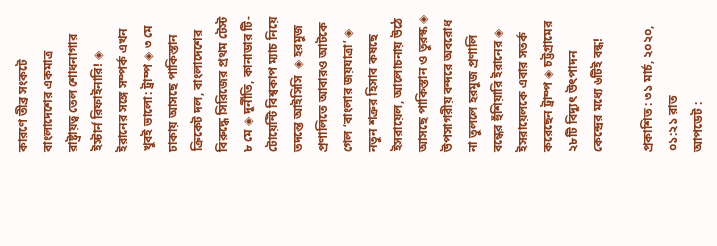কার‌ণে তীব্র সংক‌টে বাংলাদেশের একমাত্র রাষ্ট্রায়ত্ব তেল শোধনাগার ইস্টার্ন রিফাইনারি! ◈ ইরানের সঙ্গে সম্পর্ক এখন খুবই ভালো: ট্রাম্প ◈ ৩ মে ঢাকায় আস‌ছে পাকিস্তান ক্রিকেট দল, বাংলাদেশের বিরু‌দ্ধে সি‌রি‌জের প্রথম টেস্ট ৮ মে ◈ দুর্নীতি, কানাডার টি-টোয়েন্টি বিশ্বকাপ ম্যাচ নিয়ে তদন্তে আইসিসি  ◈ হরমুজ প্রণালিতে আবারও আটকে গেল ‘বাংলার জয়যাত্রা’ ◈ নতুন শত্রুর হিসাব কষছে ইসরায়েল, আলোচনায় উঠে আসছে পাকিস্তান ও তুরস্ক ◈ উপসাগরীয় বন্দরে অবরোধ না তুললে হরমুজ প্রণালি বন্ধের হুঁশিয়ারি ইরানের ◈ ইসরায়েলকে এবার সতর্ক করেছেন ট্রাম্প ◈ চট্টগ্রামের ২৮টি বিদ্যুৎ উৎপাদন কেন্দ্রের মধ্যে ৬টিই বন্ধ!

প্রকাশিত : ৩১ মার্চ, ২০২০, ০১:২১ রাত
আপডেট :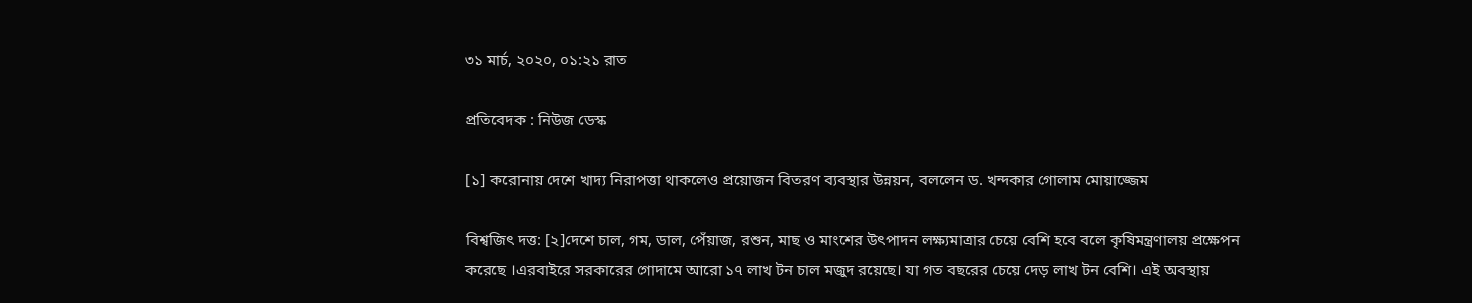৩১ মার্চ, ২০২০, ০১:২১ রাত

প্রতিবেদক : নিউজ ডেস্ক

[১] করোনায় দেশে খাদ্য নিরাপত্তা থাকলেও প্রয়োজন বিতরণ ব্যবস্থার উন্নয়ন, বললেন ড. খন্দকার গোলাম মোয়াজ্জেম

বিশ্বজিৎ দত্ত: [২]দেশে চাল, গম, ডাল, পেঁয়াজ, রশুন, মাছ ও মাংশের উৎপাদন লক্ষ্যমাত্রার চেয়ে বেশি হবে বলে কৃষিমন্ত্রণালয় প্রক্ষেপন করেছে ।এরবাইরে সরকারের গোদামে আরো ১৭ লাখ টন চাল মজুদ রয়েছে। যা গত বছরের চেয়ে দেড় লাখ টন বেশি। এই অবস্থায়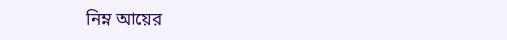নিম্ন আয়ের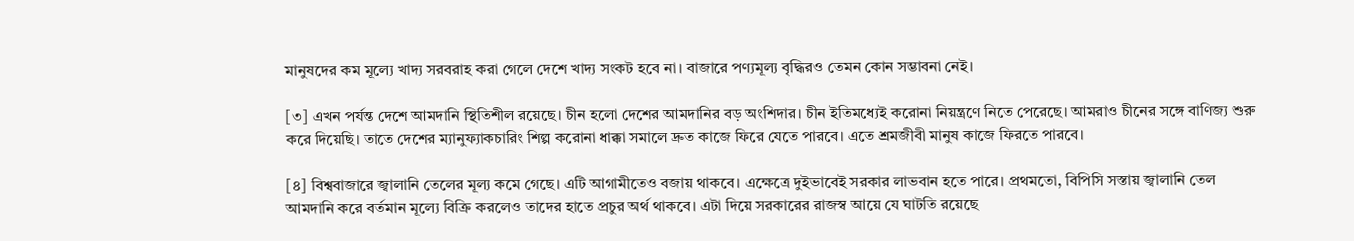মানুষদের কম মূল্যে খাদ্য সরবরাহ করা গেলে দেশে খাদ্য সংকট হবে না। বাজারে পণ্যমূল্য বৃদ্ধিরও তেমন কোন সম্ভাবনা নেই।

[৩] এখন পর্যন্ত দেশে আমদানি স্থিতিশীল রয়েছে। চীন হলো দেশের আমদানির বড় অংশিদার। চীন ইতিমধ্যেই করোনা নিয়ন্ত্রণে নিতে পেরেছে। আমরাও চীনের সঙ্গে বাণিজ্য শুরু করে দিয়েছি। তাতে দেশের ম্যানুফ্যাকচারিং শিল্প করোনা ধাক্কা সমালে দ্রুত কাজে ফিরে যেতে পারবে। এতে শ্রমজীবী মানুষ কাজে ফিরতে পারবে।

[৪] বিশ্ববাজারে জ্বালানি তেলের মূল্য কমে গেছে। এটি আগামীতেও বজায় থাকবে। এক্ষেত্রে দুইভাবেই সরকার লাভবান হতে পারে। প্রথমতো, বিপিসি সস্তায় জ্বালানি তেল আমদানি করে বর্তমান মূল্যে বিক্রি করলেও তাদের হাতে প্রচুর অর্থ থাকবে। এটা দিয়ে সরকারের রাজস্ব আয়ে যে ঘাটতি রয়েছে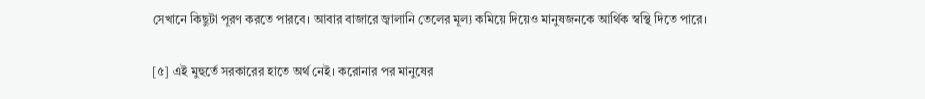সেখানে কিছুটা পূরণ করতে পারবে। আবার বাজারে জ্বালানি তেলের মূল্য কমিয়ে দিয়েও মানুষজনকে আর্থিক স্বস্থি দিতে পারে।

[৫] এই মুহুর্তে সরকারের হাতে অর্থ নেই। করোনার পর মানুষের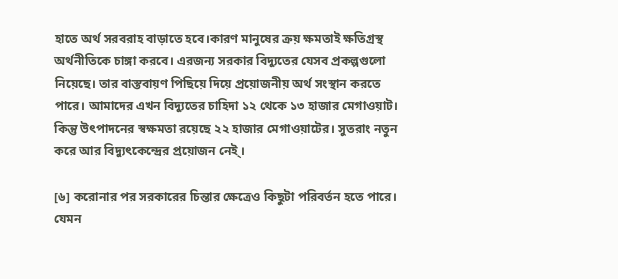হাতে অর্থ সরবরাহ বাড়াতে হবে।কারণ মানুষের ক্রয় ক্ষমতাই ক্ষতিগ্রস্থ অর্থনীতিকে চাঙ্গা করবে। এরজন্য সরকার বিদ্যুতের যেসব প্রকল্পগুলো নিয়েছে। তার বাস্তবায়ণ পিছিয়ে দিয়ে প্রয়োজনীয় অর্থ সংস্থান করতে পারে। আমাদের এখন বিদ্যুতের চাহিদা ১২ থেকে ১৩ হাজার মেগাওয়াট। কিন্তু উৎপাদনের স্বক্ষমতা রয়েছে ২২ হাজার মেগাওয়াটের। সুতরাং নতুন করে আর বিদ্যুৎকেন্দ্রের প্রয়োজন নেই্।

[৬] করোনার পর সরকারের চিন্তার ক্ষেত্রেও কিছুটা পরিবর্তন হতে পারে। যেমন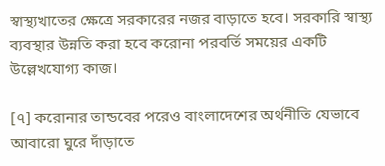স্বাস্থ্যখাতের ক্ষেত্রে সরকারের নজর বাড়াতে হবে। সরকারি স্বাস্থ্য ব্যবস্থার উন্নতি করা হবে করোনা পরবর্তি সময়ের একটি উল্লেখযোগ্য কাজ।

[৭] করোনার তান্ডবের পরেও বাংলাদেশের অর্থনীতি যেভাবে আবারো ঘুরে দাঁড়াতে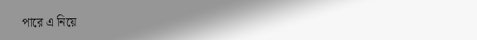পারে এ নিয়ে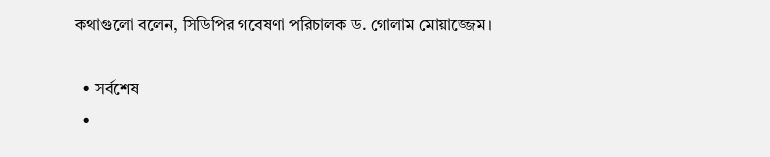কথাগুলো বলেন, সিডিপির গবেষণা পরিচালক ড. গোলাম মোয়াজ্জেম।

  • সর্বশেষ
  •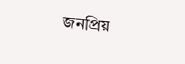জনপ্রিয়